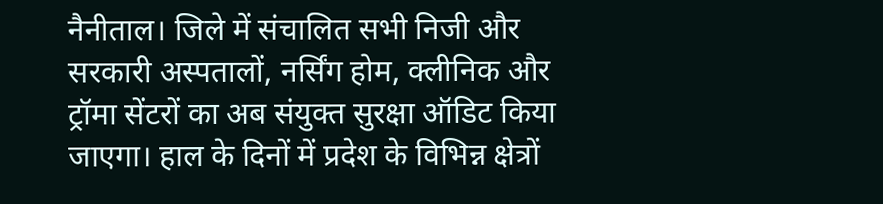नैनीताल। जिले में संचालित सभी निजी और सरकारी अस्पतालों, नर्सिंग होम, क्लीनिक और ट्रॉमा सेंटरों का अब संयुक्त सुरक्षा ऑडिट किया जाएगा। हाल के दिनों में प्रदेश के विभिन्न क्षेत्रों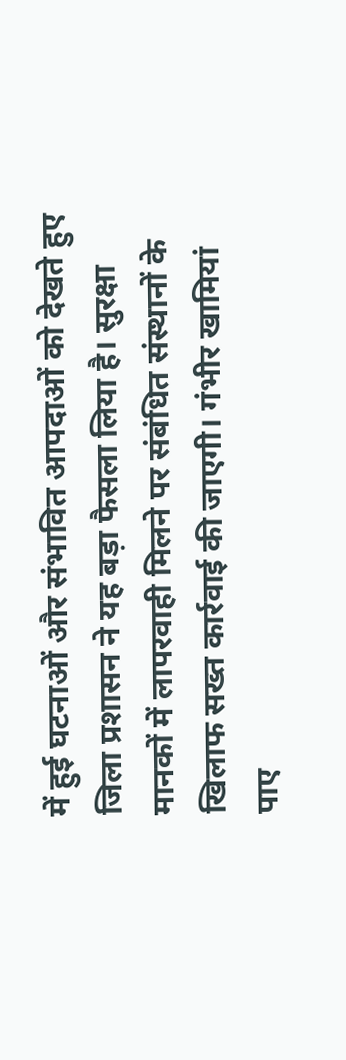में हुई घटनाओं और संभावित आपदाओं को देखते हुए जिला प्रशासन ने यह बड़ा फैसला लिया है। सुरक्षा मानकों में लापरवाही मिलने पर संबंधित संस्थानों के खिलाफ सख्त कार्रवाई की जाएगी। गंभीर खामियां पाए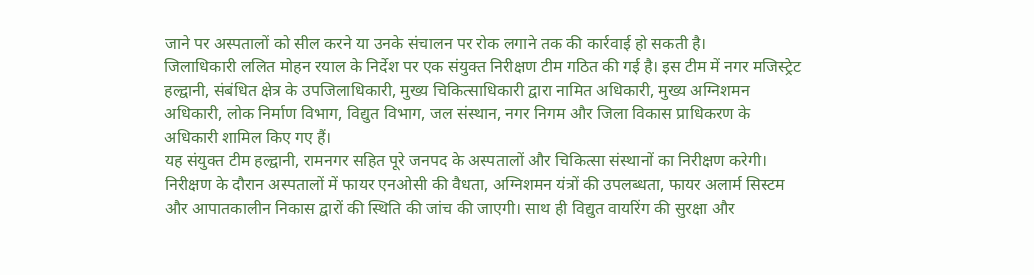जाने पर अस्पतालों को सील करने या उनके संचालन पर रोक लगाने तक की कार्रवाई हो सकती है।
जिलाधिकारी ललित मोहन रयाल के निर्देश पर एक संयुक्त निरीक्षण टीम गठित की गई है। इस टीम में नगर मजिस्ट्रेट हल्द्वानी, संबंधित क्षेत्र के उपजिलाधिकारी, मुख्य चिकित्साधिकारी द्वारा नामित अधिकारी, मुख्य अग्निशमन अधिकारी, लोक निर्माण विभाग, विद्युत विभाग, जल संस्थान, नगर निगम और जिला विकास प्राधिकरण के अधिकारी शामिल किए गए हैं।
यह संयुक्त टीम हल्द्वानी, रामनगर सहित पूरे जनपद के अस्पतालों और चिकित्सा संस्थानों का निरीक्षण करेगी। निरीक्षण के दौरान अस्पतालों में फायर एनओसी की वैधता, अग्निशमन यंत्रों की उपलब्धता, फायर अलार्म सिस्टम और आपातकालीन निकास द्वारों की स्थिति की जांच की जाएगी। साथ ही विद्युत वायरिंग की सुरक्षा और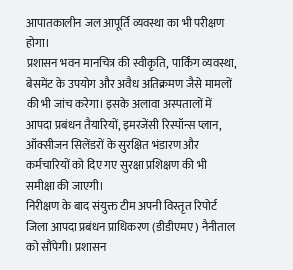आपातकालीन जल आपूर्ति व्यवस्था का भी परीक्षण होगा।
प्रशासन भवन मानचित्र की स्वीकृति, पार्किंग व्यवस्था, बेसमेंट के उपयोग और अवैध अतिक्रमण जैसे मामलों की भी जांच करेगा। इसके अलावा अस्पतालों में आपदा प्रबंधन तैयारियों, इमरजेंसी रिस्पॉन्स प्लान, ऑक्सीजन सिलेंडरों के सुरक्षित भंडारण और कर्मचारियों को दिए गए सुरक्षा प्रशिक्षण की भी समीक्षा की जाएगी।
निरीक्षण के बाद संयुक्त टीम अपनी विस्तृत रिपोर्ट जिला आपदा प्रबंधन प्राधिकरण (डीडीएमए) नैनीताल को सौंपेगी। प्रशासन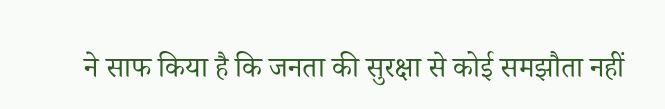ने साफ किया है कि जनता की सुरक्षा से कोई समझौता नहीं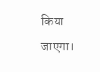किया जाएगा।